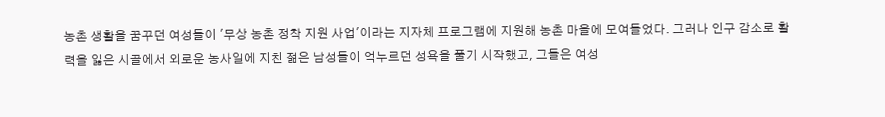농촌 생활을 꿈꾸던 여성들이 '무상 농촌 정착 지원 사업'이라는 지자체 프로그램에 지원해 농촌 마을에 모여들었다. 그러나 인구 감소로 활력을 잃은 시골에서 외로운 농사일에 지친 젊은 남성들이 억누르던 성욕을 풀기 시작했고, 그들은 여성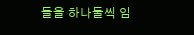들을 하나둘씩 임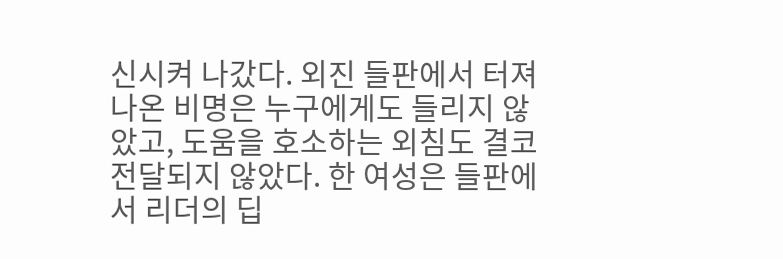신시켜 나갔다. 외진 들판에서 터져 나온 비명은 누구에게도 들리지 않았고, 도움을 호소하는 외침도 결코 전달되지 않았다. 한 여성은 들판에서 리더의 딥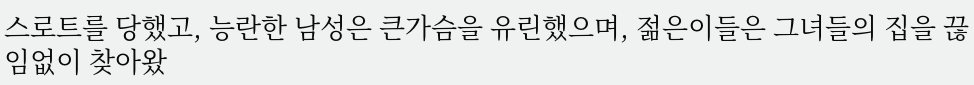스로트를 당했고, 능란한 남성은 큰가슴을 유린했으며, 젊은이들은 그녀들의 집을 끊임없이 찾아왔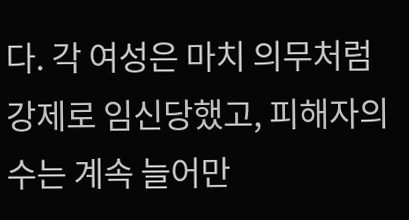다. 각 여성은 마치 의무처럼 강제로 임신당했고, 피해자의 수는 계속 늘어만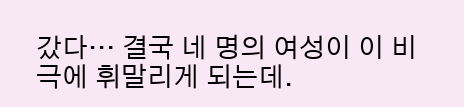갔다… 결국 네 명의 여성이 이 비극에 휘말리게 되는데.